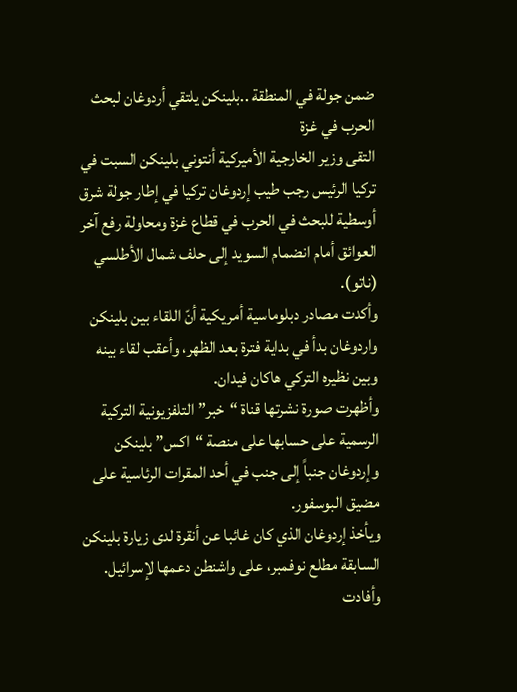ضمن جولة في المنطقة ..بلينكن يلتقي أردوغان لبحث الحرب في غزة
التقى وزير الخارجية الأميركية أنتوني بلينكن السبت في تركيا الرئيس رجب طيب إردوغان تركيا في إطار جولة شرق أوسطية للبحث في الحرب في قطاع غزة ومحاولة رفع آخر العوائق أمام انضمام السويد إلى حلف شمال الأطلسي (ناتو).
وأكدت مصادر دبلوماسية أمريكية أنّ اللقاء بين بلينكن واردوغان بدأ في بداية فترة بعد الظهر، وأعقب لقاء بينه وبين نظيره التركي هاكان فيدان.
وأظهرت صورة نشرتها قناة “خبر” التلفزيونية التركية الرسمية على حسابها على منصة “اكس” بلينكن وإردوغان جنباً إلى جنب في أحد المقرات الرئاسية على مضيق البوسفور.
ويأخذ إردوغان الذي كان غائبا عن أنقرة لدى زيارة بلينكن السابقة مطلع نوفمبر، على واشنطن دعمها لإسرائيل.
وأفادت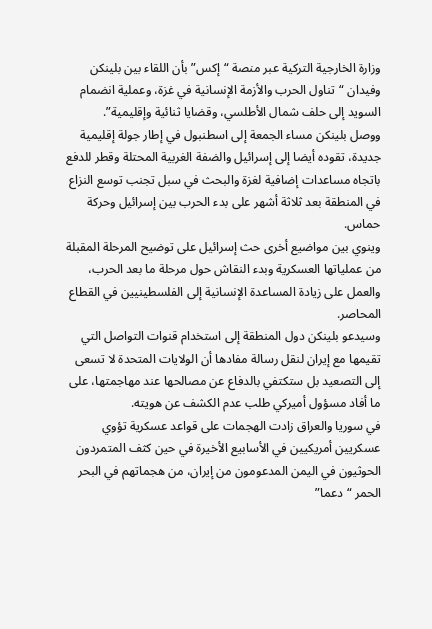وزارة الخارجية التركية عبر منصة “إكس” بأن اللقاء بين بلينكن وفيدان “تناول الحرب والأزمة الإنسانية في غزة، وعملية انضمام السويد إلى حلف شمال الأطلسي، وقضايا ثنائية وإقليمية”.
ووصل بلينكن مساء الجمعة إلى اسطنبول في إطار جولة إقليمية جديدة، تقوده أيضا إلى إسرائيل والضفة الغربية المحتلة وقطر للدفع باتجاه مساعدات إضافية لغزة والبحث في سبل تجنب توسع النزاع في المنطقة بعد ثلاثة أشهر على بدء الحرب بين إسرائيل وحركة حماس.
وينوي بين مواضيع أخرى حث إسرائيل على توضيح المرحلة المقبلة من عملياتها العسكرية وبدء النقاش حول مرحلة ما بعد الحرب، والعمل على زيادة المساعدة الإنسانية إلى الفلسطينيين في القطاع المحاصر.
وسيدعو بلينكن دول المنطقة إلى استخدام قنوات التواصل التي تقيمها مع إيران لنقل رسالة مفادها أن الولايات المتحدة لا تسعى إلى التصعيد بل ستكتفي بالدفاع عن مصالحها عند مهاجمتها، على ما أفاد مسؤول أميركي طلب عدم الكشف عن هويته.
في سوريا والعراق زادت الهجمات على قواعد عسكرية تؤوي عسكريين أمريكيين في الأسابيع الأخيرة في حين كثف المتمردون الحوثيون في اليمن المدعومون من إيران، من هجماتهم في البحر الحمر “دعما”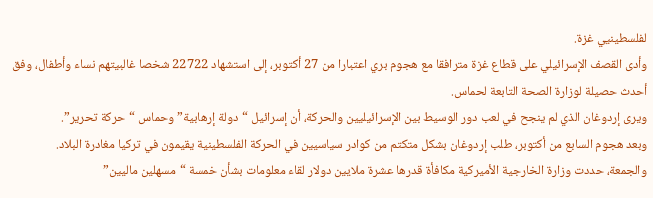لفلسطينيي غزة.
وأدى القصف الإسرائيلي على قطاع غزة مترافقا مع هجوم بري اعتبارا من 27 أكتوبر، إلى استشهاد 22722 شخصا غالبيتهم نساء وأطفال، وفق أحدث حصيلة لوزارة الصحة التابعة لحماس.
ويرى إردوغان الذي لم ينجح في لعب دور الوسيط بين الإسرائيليين والحركة، أن إسرائيل “دولة إرهابية” وحماس “حركة تحرير”.
وبعد هجوم السابع من أكتوبر، طلب إردوغان بشكل متكتم من كوادر سياسيين في الحركة الفلسطينية يقيمون في تركيا مغادرة البلاد.
والجمعة، حددت وزارة الخارجية الأميركية مكافأة قدرها عشرة ملايين دولار لقاء معلومات بشأن خمسة “مسهلين ماليين”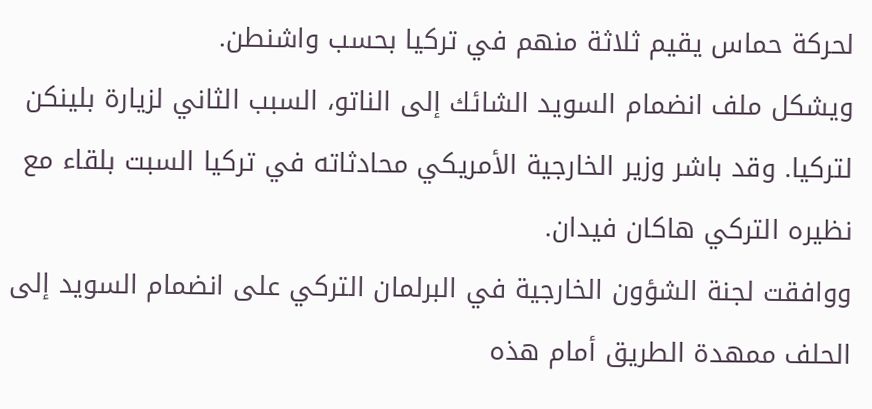لحركة حماس يقيم ثلاثة منهم في تركيا بحسب واشنطن.
ويشكل ملف انضمام السويد الشائك إلى الناتو، السبب الثاني لزيارة بلينكن لتركيا. وقد باشر وزير الخارجية الأمريكي محادثاته في تركيا السبت بلقاء مع نظيره التركي هاكان فيدان.
ووافقت لجنة الشؤون الخارجية في البرلمان التركي على انضمام السويد إلى الحلف ممهدة الطريق أمام هذه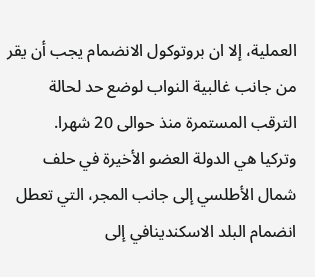العملية، إلا ان بروتوكول الانضمام يجب أن يقر من جانب غالبية النواب لوضع حد لحالة الترقب المستمرة منذ حوالى 20 شهرا.
وتركيا هي الدولة العضو الأخيرة في حلف شمال الأطلسي إلى جانب المجر، التي تعطل انضمام البلد الاسكندينافي إلى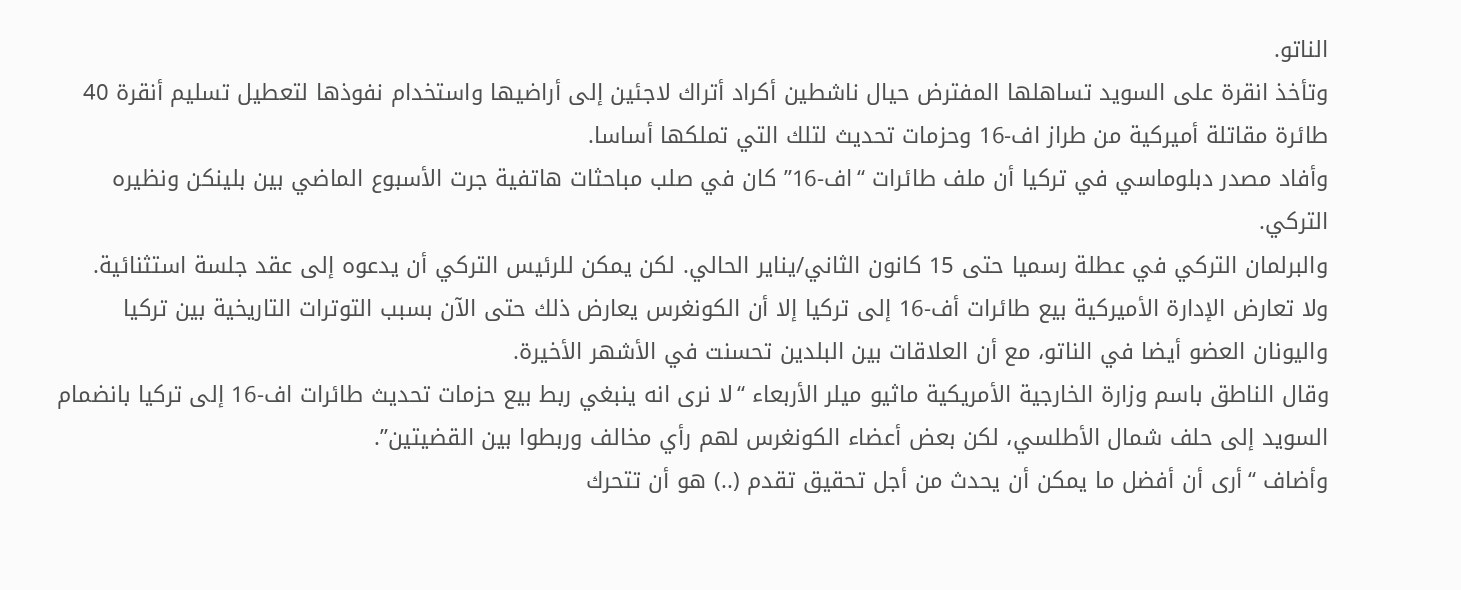الناتو.
وتأخذ انقرة على السويد تساهلها المفترض حيال ناشطين أكراد أتراك لاجئين إلى أراضيها واستخدام نفوذها لتعطيل تسليم أنقرة 40 طائرة مقاتلة أميركية من طراز اف-16 وحزمات تحديث لتلك التي تملكها أساسا.
وأفاد مصدر دبلوماسي في تركيا أن ملف طائرات “اف-16” كان في صلب مباحثات هاتفية جرت الأسبوع الماضي بين بلينكن ونظيره التركي.
والبرلمان التركي في عطلة رسميا حتى 15 كانون الثاني/يناير الحالي. لكن يمكن للرئيس التركي أن يدعوه إلى عقد جلسة استثنائية.
ولا تعارض الإدارة الأميركية بيع طائرات أف-16 إلى تركيا إلا أن الكونغرس يعارض ذلك حتى الآن بسبب التوترات التاريخية بين تركيا واليونان العضو أيضا في الناتو، مع أن العلاقات بين البلدين تحسنت في الأشهر الأخيرة.
وقال الناطق باسم وزارة الخارجية الأمريكية ماثيو ميلر الأربعاء “لا نرى انه ينبغي ربط بيع حزمات تحديث طائرات اف-16 إلى تركيا بانضمام السويد إلى حلف شمال الأطلسي، لكن بعض أعضاء الكونغرس لهم رأي مخالف وربطوا بين القضيتين”.
وأضاف “أرى أن أفضل ما يمكن أن يحدث من أجل تحقيق تقدم (..) هو أن تتحرك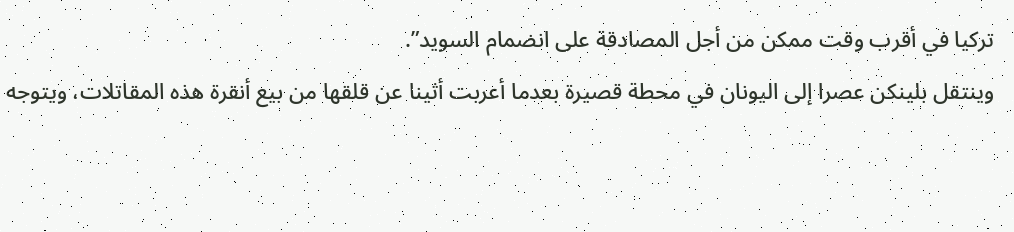تركيا في أقرب وقت ممكن من أجل المصادقة على انضمام السويد”.
وينتقل بلينكن عصرا إلى اليونان في محطة قصيرة بعدما أعربت أثينا عن قلقها من بيع أنقرة هذه المقاتلات، ويتوجه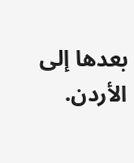بعدها إلى الأردن.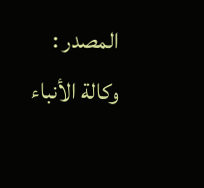المصدر : وكالة الأنباء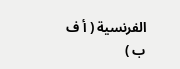الفرنسية ( أ ف ب )